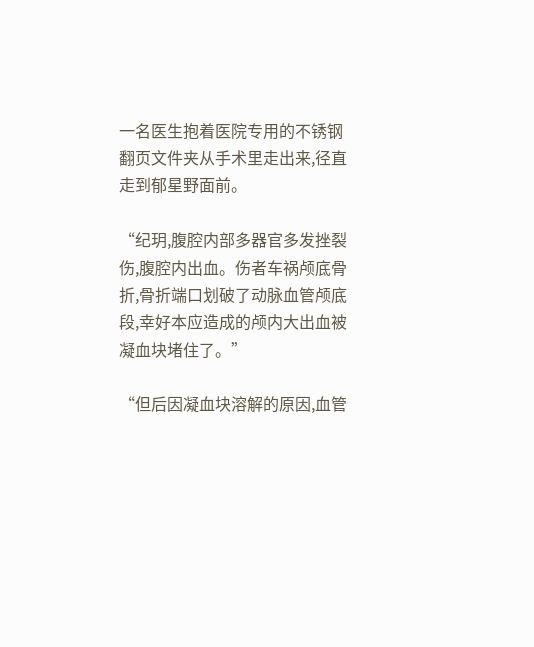一名医生抱着医院专用的不锈钢翻页文件夹从手术里走出来,径直走到郁星野面前。

“纪玥,腹腔内部多器官多发挫裂伤,腹腔内出血。伤者车祸颅底骨折,骨折端口划破了动脉血管颅底段,幸好本应造成的颅内大出血被凝血块堵住了。”

“但后因凝血块溶解的原因,血管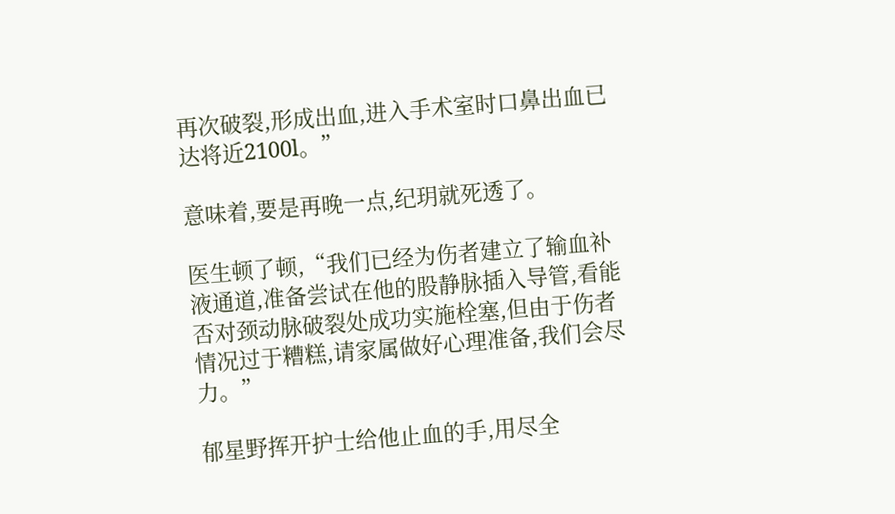再次破裂,形成出血,进入手术室时口鼻出血已达将近2100l。”

意味着,要是再晚一点,纪玥就死透了。

医生顿了顿,“我们已经为伤者建立了输血补液通道,准备尝试在他的股静脉插入导管,看能否对颈动脉破裂处成功实施栓塞,但由于伤者情况过于糟糕,请家属做好心理准备,我们会尽力。”

郁星野挥开护士给他止血的手,用尽全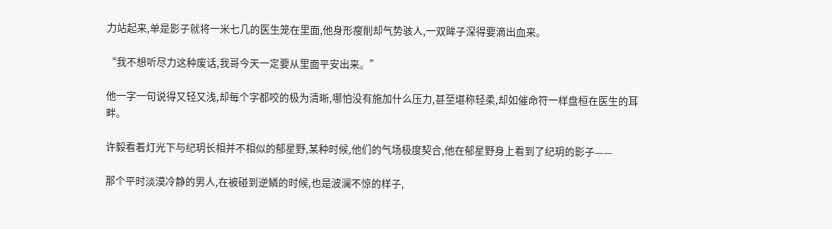力站起来,单是影子就将一米七几的医生笼在里面,他身形瘦削却气势骇人,一双眸子深得要滴出血来。

“我不想听尽力这种废话,我哥今天一定要从里面平安出来。”

他一字一句说得又轻又浅,却每个字都咬的极为清晰,哪怕没有施加什么压力,甚至堪称轻柔,却如催命符一样盘桓在医生的耳畔。

许毅看着灯光下与纪玥长相并不相似的郁星野,某种时候,他们的气场极度契合,他在郁星野身上看到了纪玥的影子——

那个平时淡漠冷静的男人,在被碰到逆鳞的时候,也是波澜不惊的样子,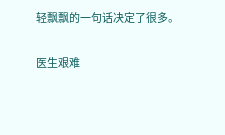轻飘飘的一句话决定了很多。

医生艰难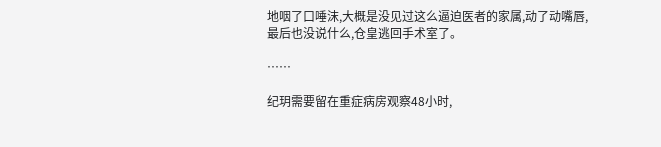地咽了口唾沫,大概是没见过这么逼迫医者的家属,动了动嘴唇,最后也没说什么,仓皇逃回手术室了。

……

纪玥需要留在重症病房观察48小时,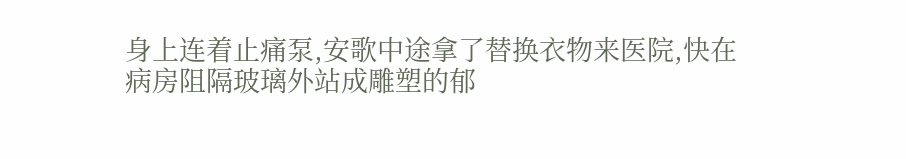身上连着止痛泵,安歌中途拿了替换衣物来医院,快在病房阻隔玻璃外站成雕塑的郁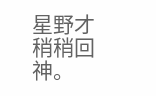星野才稍稍回神。